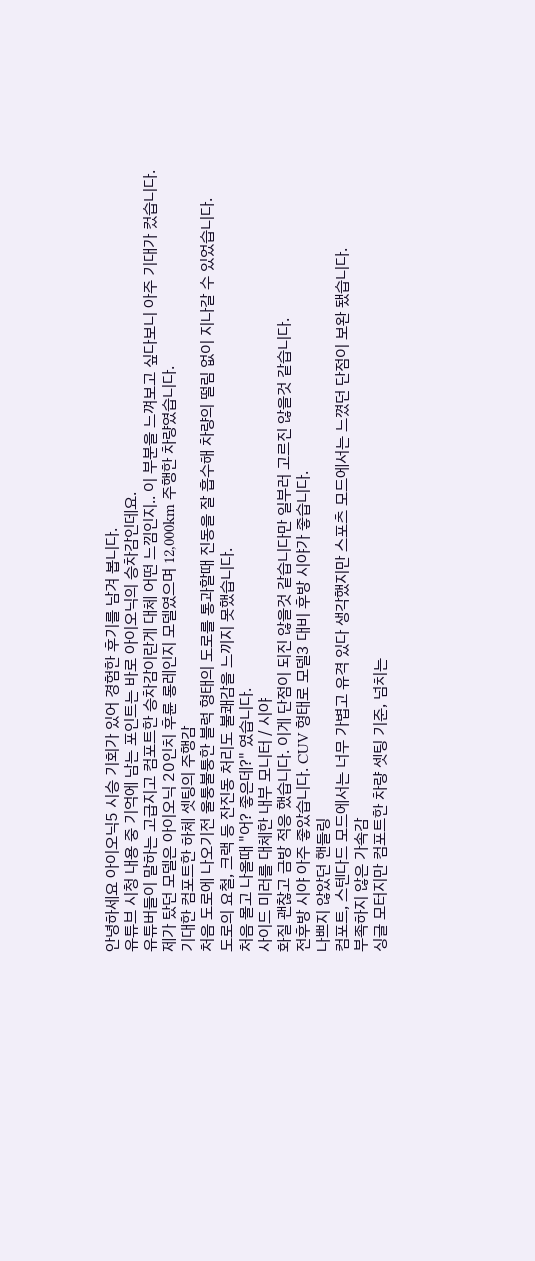안녕하세요 아이오닉5 시승 기회가 있어 경험한 후기를 남겨 봅니다.
유튜브 시청 내용 중 기억에 남는 포인트는 바로 아이오닉의 승차감인데요.
유튜버들이 말하는 고급지고 컴포트한 승차감이란게 대체 어떤 느낌인지.. 이 부분을 느껴보고 싶다보니 아주 기대가 컸습니다.
제가 탔던 모델은 아이오닉 20인치 후륜 롱레인지 모델였으며 12,000km 주행한 차량였습니다.
기대한 컴포트한 하체 셋팅의 주행감
처음 도로에 나오기전 울퉁불퉁한 블럭 형태의 도로를 통과할때 진동을 잘 흡수해 차량의 떨림 없이 지나갈 수 있었습니다.
도로의 요철, 크랙 등 잔진동 처리도 불쾌감을 느끼지 못했습니다.
처음 몰고 나올때 "어? 좋은데?" 였습니다.
사이드 미러를 대체한 내부 모니터 / 시야
화질 괜찮고 금방 적응 했습니다. 이게 단점이 되진 않을것 같습니다만 일부러 고르진 않을것 같습니다.
전후방 시야 아주 좋았습니다. CUV 형태로 모델3 대비 후방 시야가 좋습니다.
나쁘지 않았던 핸들링
컴포트, 스텐다드 모드에서는 너무 가볍고 유격 있다 생각했지만 스포츠 모드에서는 느꼈던 단점이 보완 됐습니다.
부족하지 않은 가속감
싱글 모터지만 컴포트한 차량 셋팅 기준, 넘치는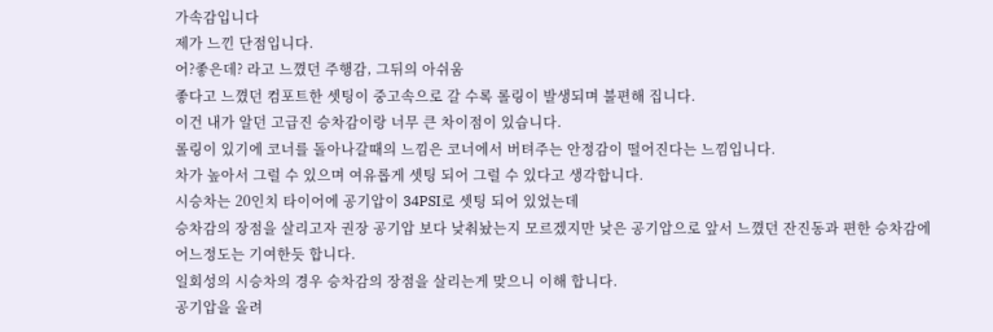가속감입니다
제가 느낀 단점입니다.
어?좋은데? 라고 느꼈던 주행감, 그뒤의 아쉬움
좋다고 느꼈던 컴포트한 셋팅이 중고속으로 갈 수록 롤링이 발생되며 불편해 집니다.
이건 내가 알던 고급진 승차감이랑 너무 큰 차이점이 있습니다.
롤링이 있기에 코너를 돌아나갈때의 느낌은 코너에서 버텨주는 안정감이 떨어진다는 느낌입니다.
차가 높아서 그럴 수 있으며 여유롭게 셋팅 되어 그럴 수 있다고 생각합니다.
시승차는 20인치 타이어에 공기압이 34PSI로 셋팅 되어 있었는데
승차감의 장점을 살리고자 권장 공기압 보다 낮춰놨는지 모르겠지만 낮은 공기압으로 앞서 느꼈던 잔진동과 편한 승차감에
어느정도는 기여한듯 합니다.
일회성의 시승차의 경우 승차감의 장점을 살리는게 맞으니 이해 합니다.
공기압을 올려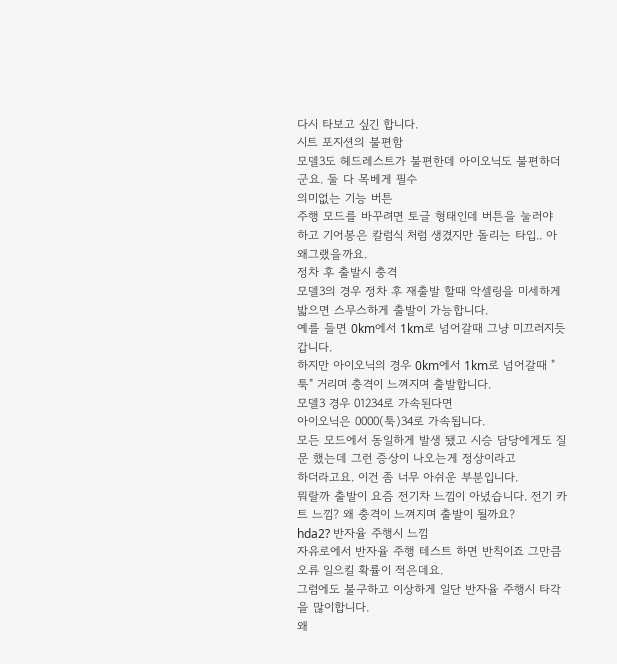다시 타보고 싶긴 합니다.
시트 포지션의 불편함
모델3도 헤드레스트가 불편한데 아이오닉도 불편하더군요. 둘 다 목베게 필수
의미없는 기능 버튼
주행 모드를 바꾸려면 토글 형태인데 버튼을 눌러야 하고 기어봉은 칼럼식 처럼 생겼지만 돌리는 타입.. 아 왜그랬을까요.
정차 후 출발시 충격
모델3의 경우 정차 후 재출발 할때 악셀링을 미세하게 밟으면 스무스하게 출발이 가능합니다.
예를 들면 0km에서 1km로 넘어갈때 그냥 미끄러지듯 갑니다.
하지만 아이오닉의 경우 0km에서 1km로 넘어갈때 "툭" 거리며 충격이 느껴지며 출발합니다.
모델3 경우 01234로 가속된다면
아이오닉은 0000(툭)34로 가속됩니다.
모든 모드에서 동일하게 발생 됐고 시승 담당에게도 질문 했는데 그런 증상이 나오는게 정상이라고
하더라고요. 이건 좀 너무 아쉬운 부분입니다.
뭐랄까 출발이 요즘 전기차 느낌이 아녔습니다. 전기 카트 느낌? 왜 충격이 느껴지며 출발이 될까요?
hda2? 반자율 주행시 느낌
자유로에서 반자율 주행 테스트 하면 반칙이죠 그만큼 오류 일으킬 확률이 적은데요.
그럼에도 불구하고 이상하게 일단 반자율 주행시 타각을 많이합니다.
왜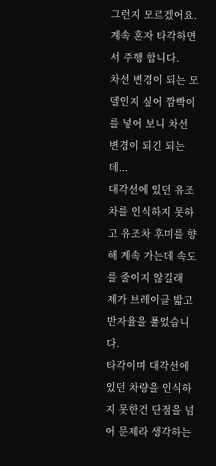그런지 모르겠어요. 계속 혼자 타각하면서 주행 합니다.
차선 변경이 되는 모델인지 싶어 깜빡이를 넣어 보니 차선 변경이 되긴 되는데...
대각선에 있던 유조차를 인식하지 못하고 유조차 후미를 향해 계속 가는데 속도를 줄이지 않길래
제가 브레이클 밟고 반자율을 풀었습니다.
타각이며 대각선에 있던 차량을 인식하지 못한건 단점을 넘어 문제라 생각하는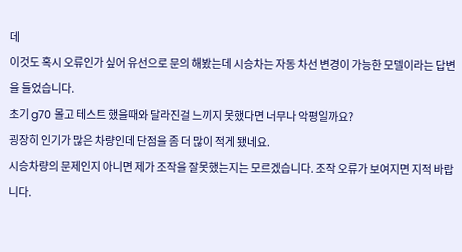데
이것도 혹시 오류인가 싶어 유선으로 문의 해봤는데 시승차는 자동 차선 변경이 가능한 모델이라는 답변을 들었습니다.
초기 g70 몰고 테스트 했을때와 달라진걸 느끼지 못했다면 너무나 악평일까요?
굉장히 인기가 많은 차량인데 단점을 좀 더 많이 적게 됐네요.
시승차량의 문제인지 아니면 제가 조작을 잘못했는지는 모르겠습니다. 조작 오류가 보여지면 지적 바랍니다.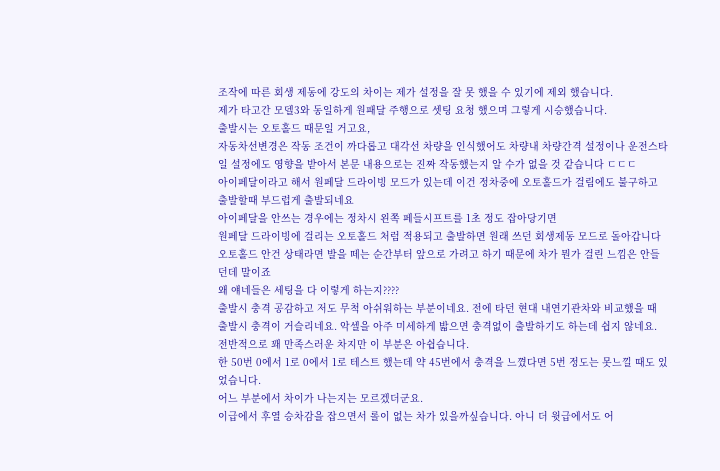조작에 따른 회생 제동에 강도의 차이는 제가 설정을 잘 못 했을 수 있기에 제외 했습니다.
제가 타고간 모델3와 동일하게 원패달 주행으로 셋팅 요청 했으며 그렇게 시승했습니다.
출발시는 오토홀드 때문일 거고요,
자동차선변경은 작동 조건이 까다롭고 대각선 차량을 인식했어도 차량내 차량간격 설정이나 운전스타일 설정에도 영향을 받아서 본문 내용으로는 진짜 작동했는지 알 수가 없을 것 같습니다 ㄷㄷㄷ
아이페달이라고 해서 원페달 드라이빙 모드가 있는데 이건 정차중에 오토홀드가 걸림에도 불구하고 출발할때 부드럽게 출발되네요
아이페달을 안쓰는 경우에는 정차시 왼쪽 페들시프트를 1초 정도 잡아당기면
원페달 드라이빙에 걸리는 오토홀드 처럼 적용되고 출발하면 원래 쓰던 회생제동 모드로 돌아갑니다
오토홀드 안건 상태라면 발을 떼는 순간부터 앞으로 가려고 하기 때문에 차가 뭔가 걸린 느낌은 안들던데 말이죠
왜 얘네들은 세팅을 다 이렇게 하는지????
출발시 충격 공감하고 저도 무척 아쉬워하는 부분이네요. 전에 타던 현대 내연기관차와 비교했을 때 출발시 충격이 거슬리네요. 악셀을 아주 미세하게 밟으면 충격없이 출발하기도 하는데 쉽지 않네요. 전반적으로 꽤 만족스러운 차지만 이 부분은 아쉽습니다.
한 50번 0에서 1로 0에서 1로 테스트 했는데 약 45번에서 충격을 느꼈다면 5번 정도는 못느낄 때도 있었습니다.
어느 부분에서 차이가 나는지는 모르겠더군요.
이급에서 후열 승차감을 잡으면서 롤이 없는 차가 있을까싶습니다. 아니 더 윗급에서도 어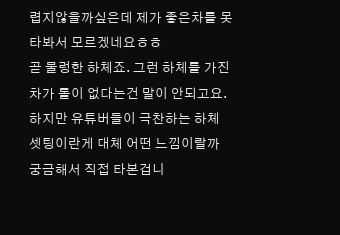렵지않을까싶은데 제가 좋은차를 못타봐서 모르겠네요ㅎㅎ
곧 물렁한 하체죠. 그런 하체를 가진 차가 롤이 없다는건 말이 안되고요.
하지만 유튜버들이 극찬하는 하체 셋팅이란게 대체 어떤 느낌이랄까 궁금해서 직접 타본겁니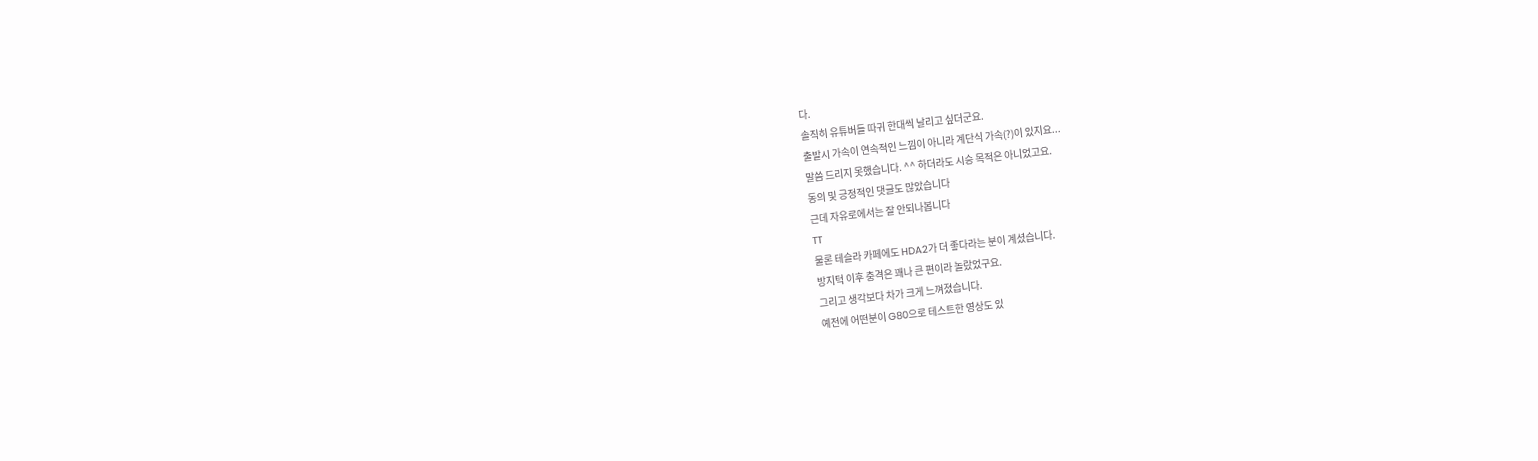다.
솔직히 유튜버들 따귀 한대씩 날리고 싶더군요.
출발시 가속이 연속적인 느낌이 아니라 계단식 가속(?)이 있지요...
말씀 드리지 못했습니다. ^^ 하더라도 시승 목적은 아니었고요.
동의 및 긍정적인 댓글도 많았습니다
근데 자유로에서는 잘 안되나봅니다
TT
물론 테슬라 카페에도 HDA2가 더 좋다라는 분이 계셨습니다.
방지턱 이후 충격은 꽤나 큰 편이라 놀랐었구요.
그리고 생각보다 차가 크게 느껴졌습니다.
예전에 어떤분이 G80으로 테스트한 영상도 있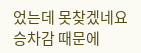었는데 못찾겠네요
승차감 때문에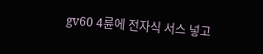gv60 4륜에 전자식 서스 넣고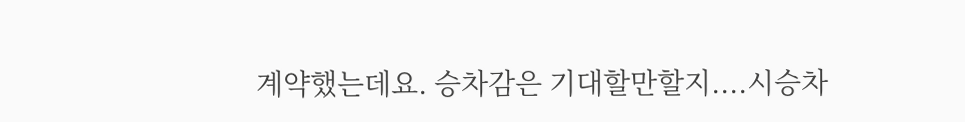계약했는데요. 승차감은 기대할만할지....시승차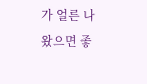가 얼른 나왔으면 좋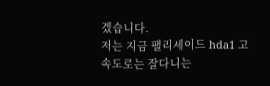겠습니다.
저는 지금 팰리세이드 hda1 고속도로는 잘다니는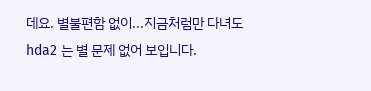데요. 별불편함 없이...지금처럼만 다녀도 hda2 는 별 문제 없어 보입니다.